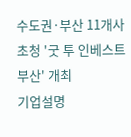수도권·부산 11개사 초청 '굿 투 인베스트 부산' 개최
기업설명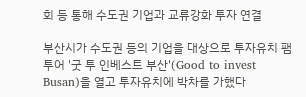회 등 통해 수도권 기업과 교류강화 투자 연결

부산시가 수도권 등의 기업을 대상으로 투자유치 팸투어 '굿 투 인베스트 부산'(Good to invest Busan)을 열고 투자유치에 박차를 가했다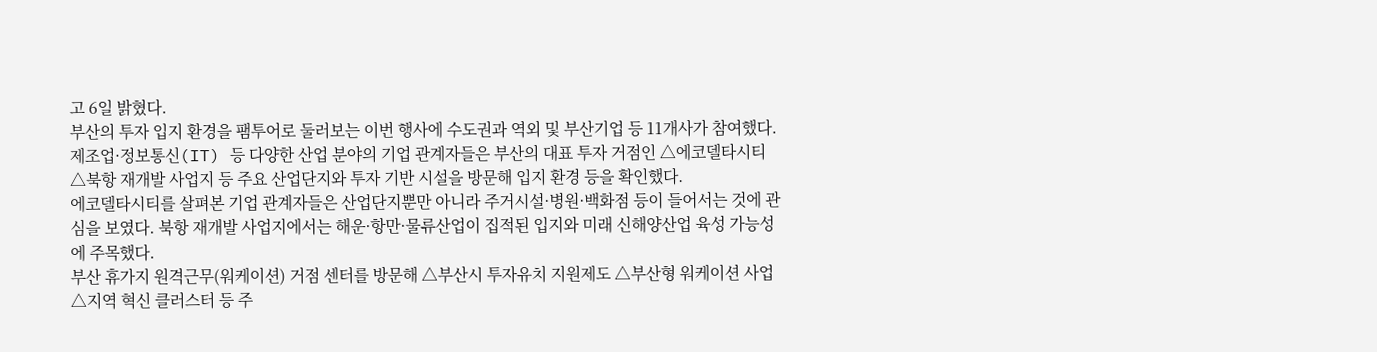고 6일 밝혔다.
부산의 투자 입지 환경을 팸투어로 둘러보는 이번 행사에 수도권과 역외 및 부산기업 등 11개사가 참여했다.
제조업·정보통신(IT) 등 다양한 산업 분야의 기업 관계자들은 부산의 대표 투자 거점인 △에코델타시티 △북항 재개발 사업지 등 주요 산업단지와 투자 기반 시설을 방문해 입지 환경 등을 확인했다.
에코델타시티를 살펴본 기업 관계자들은 산업단지뿐만 아니라 주거시설·병원·백화점 등이 들어서는 것에 관심을 보였다. 북항 재개발 사업지에서는 해운·항만·물류산업이 집적된 입지와 미래 신해양산업 육성 가능성에 주목했다.
부산 휴가지 원격근무(워케이션) 거점 센터를 방문해 △부산시 투자유치 지원제도 △부산형 워케이션 사업 △지역 혁신 클러스터 등 주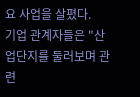요 사업을 살폈다.
기업 관계자들은 "산업단지를 둘러보며 관련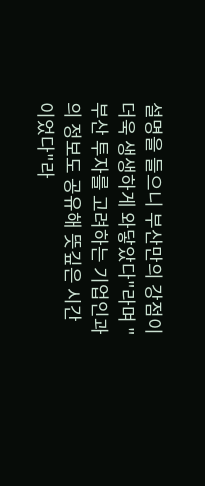설명을 들으니 부산만의 강점이 더욱 생생하게 와닿았다"라며 "부산 투자를 고려하는 기업인과의 정보도 공유해 뜻깊은 시간이었다"라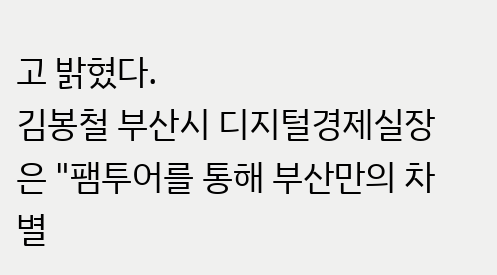고 밝혔다.
김봉철 부산시 디지털경제실장은 "팸투어를 통해 부산만의 차별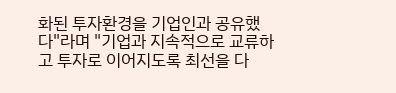화된 투자환경을 기업인과 공유했다"라며 "기업과 지속적으로 교류하고 투자로 이어지도록 최선을 다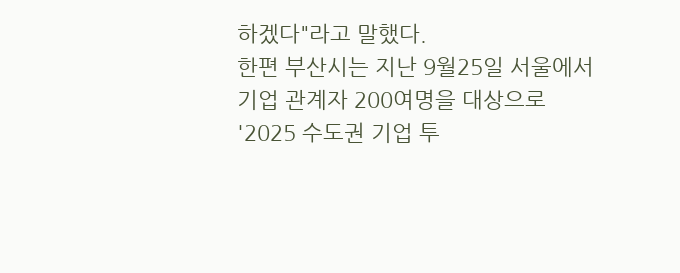하겠다"라고 말했다.
한편 부산시는 지난 9월25일 서울에서 기업 관계자 200여명을 대상으로 '2025 수도권 기업 투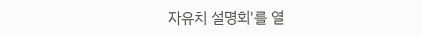자유치 설명회'를 열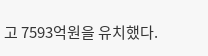고 7593억원을 유치했다.